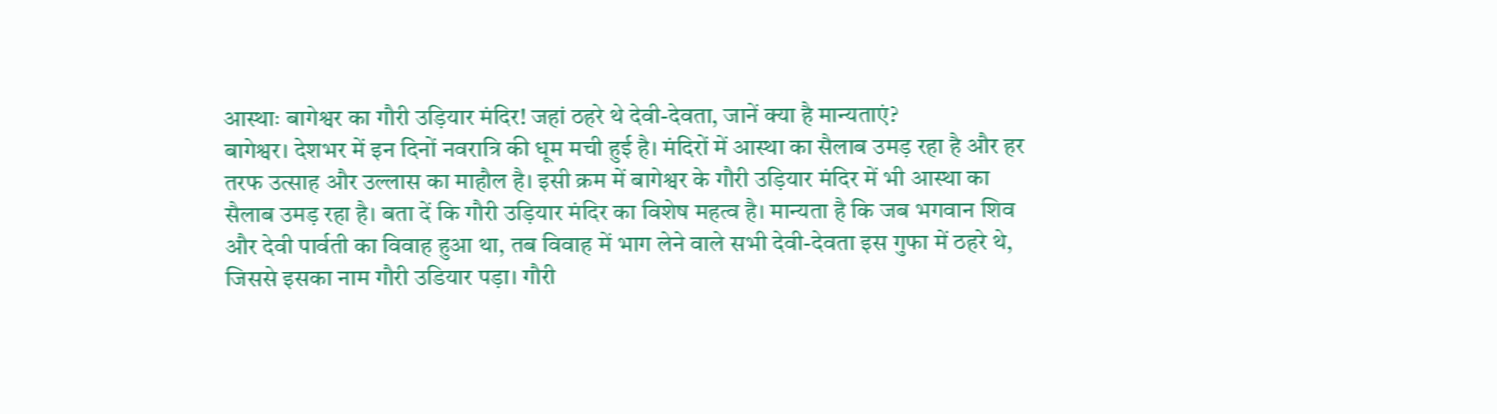आस्थाः बागेश्वर का गौरी उड़ियार मंदिर! जहां ठहरे थे देवी-देवता, जानें क्या है मान्यताएं?
बागेश्वर। देशभर में इन दिनों नवरात्रि की धूम मची हुई है। मंदिरों में आस्था का सैलाब उमड़ रहा है और हर तरफ उत्साह और उल्लास का माहौल है। इसी क्रम में बागेश्वर के गौरी उड़ियार मंदिर में भी आस्था का सैलाब उमड़ रहा है। बता दें कि गौरी उड़ियार मंदिर का विशेष महत्व है। मान्यता है कि जब भगवान शिव और देवी पार्वती का विवाह हुआ था, तब विवाह में भाग लेने वाले सभी देवी-देवता इस गुफा में ठहरे थे, जिससे इसका नाम गौरी उडियार पड़ा। गौरी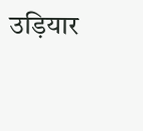उड़ियार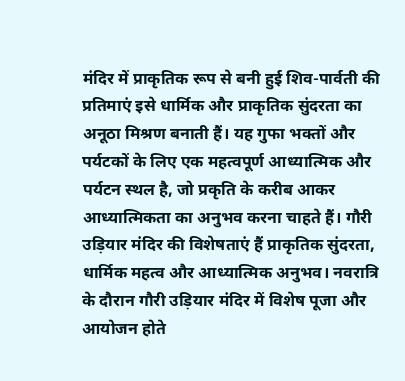मंदिर में प्राकृतिक रूप से बनी हुई शिव-पार्वती की प्रतिमाएं इसे धार्मिक और प्राकृतिक सुंदरता का अनूठा मिश्रण बनाती हैं। यह गुफा भक्तों और पर्यटकों के लिए एक महत्वपूर्ण आध्यात्मिक और पर्यटन स्थल है, जो प्रकृति के करीब आकर आध्यात्मिकता का अनुभव करना चाहते हैं। गौरी उड़ियार मंदिर की विशेषताएं हैं प्राकृतिक सुंदरता, धार्मिक महत्व और आध्यात्मिक अनुभव। नवरात्रि के दौरान गौरी उड़ियार मंदिर में विशेष पूजा और आयोजन होते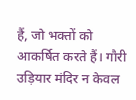हैं, जो भक्तों को आकर्षित करते हैं। गौरी उड़ियार मंदिर न केवल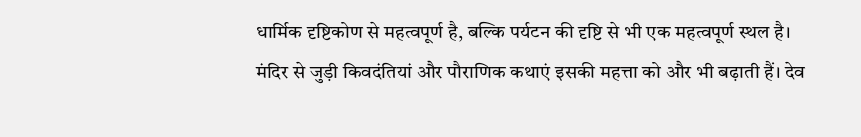धार्मिक दृष्टिकोण से महत्वपूर्ण है, बल्कि पर्यटन की दृष्टि से भी एक महत्वपूर्ण स्थल है। मंदिर से जुड़ी किवदंतियां और पौराणिक कथाएं इसकी महत्ता को और भी बढ़ाती हैं। देव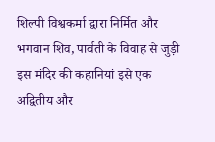शिल्पी विश्वकर्मा द्वारा निर्मित और भगवान शिव, पार्वती के विवाह से जुड़ी इस मंदिर की कहानियां इसे एक अद्वितीय और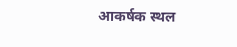आकर्षक स्थल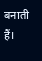बनाती हैं।